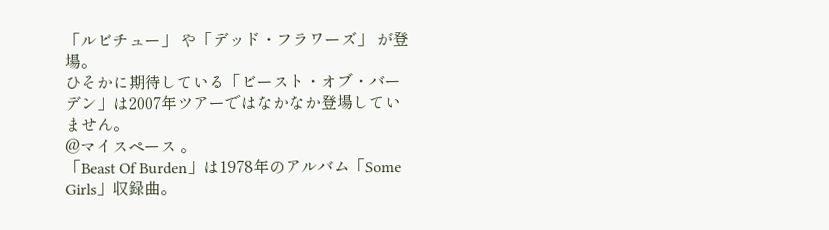「ルビチュー」 や「デッド・フラワーズ」 が登場。
ひそかに期待している「ビースト・オブ・バーデン」は2007年ツアーではなかなか登場していません。
@マイスペース 。
「Beast Of Burden」は1978年のアルバム「Some Girls」収録曲。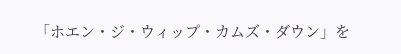「ホエン・ジ・ウィップ・カムズ・ダウン」を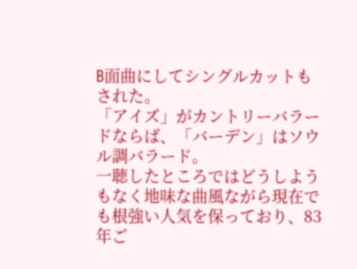B面曲にしてシングルカットもされた。
「アイズ」がカントリーバラードならば、「バーデン」はソウル調バラード。
一聴したところではどうしようもなく地味な曲風ながら現在でも根強い人気を保っており、83年ご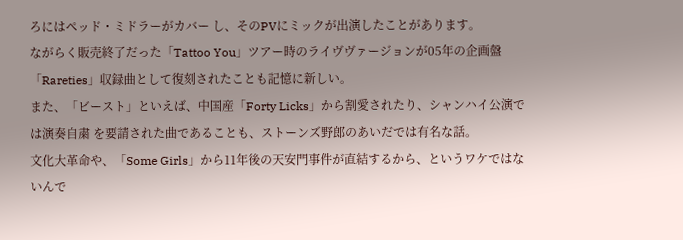ろにはペッド・ミドラーがカバー し、そのPVにミックが出演したことがあります。
ながらく販売終了だった「Tattoo You」ツアー時のライヴヴァージョンが05年の企画盤「Rareties」収録曲として復刻されたことも記憶に新しい。
また、「ビースト」といえば、中国産「Forty Licks」から割愛されたり、シャンハイ公演では演奏自粛 を要請された曲であることも、ストーンズ野郎のあいだでは有名な話。
文化大革命や、「Some Girls」から11年後の天安門事件が直結するから、というワケではないんで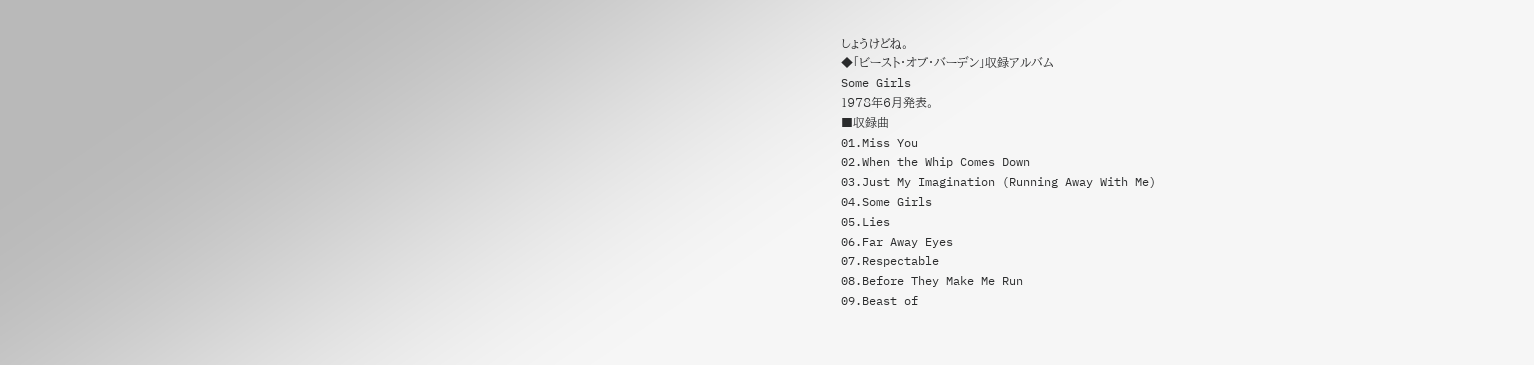しょうけどね。
◆「ビースト・オブ・バーデン」収録アルバム
Some Girls
1978年6月発表。
■収録曲
01.Miss You
02.When the Whip Comes Down
03.Just My Imagination (Running Away With Me)
04.Some Girls
05.Lies
06.Far Away Eyes
07.Respectable
08.Before They Make Me Run
09.Beast of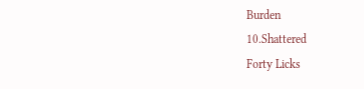Burden
10.Shattered
Forty Licks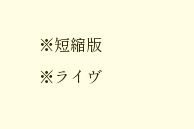※短縮版
※ライヴ